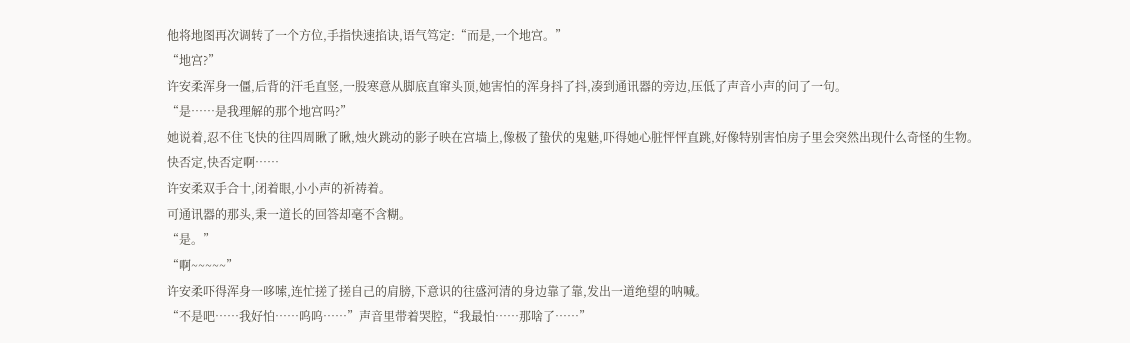他将地图再次调转了一个方位,手指快速掐诀,语气笃定:“而是,一个地宫。”
“地宫?”
许安柔浑身一僵,后背的汗毛直竖,一股寒意从脚底直窜头顶,她害怕的浑身抖了抖,凑到通讯器的旁边,压低了声音小声的问了一句。
“是……是我理解的那个地宫吗?”
她说着,忍不住飞快的往四周瞅了瞅,烛火跳动的影子映在宫墙上,像极了蛰伏的鬼魅,吓得她心脏怦怦直跳,好像特别害怕房子里会突然出现什么奇怪的生物。
快否定,快否定啊……
许安柔双手合十,闭着眼,小小声的祈祷着。
可通讯器的那头,秉一道长的回答却毫不含糊。
“是。”
“啊~~~~~”
许安柔吓得浑身一哆嗦,连忙搓了搓自己的肩膀,下意识的往盛河清的身边靠了靠,发出一道绝望的呐喊。
“不是吧……我好怕……呜呜……”声音里带着哭腔,“我最怕……那啥了……”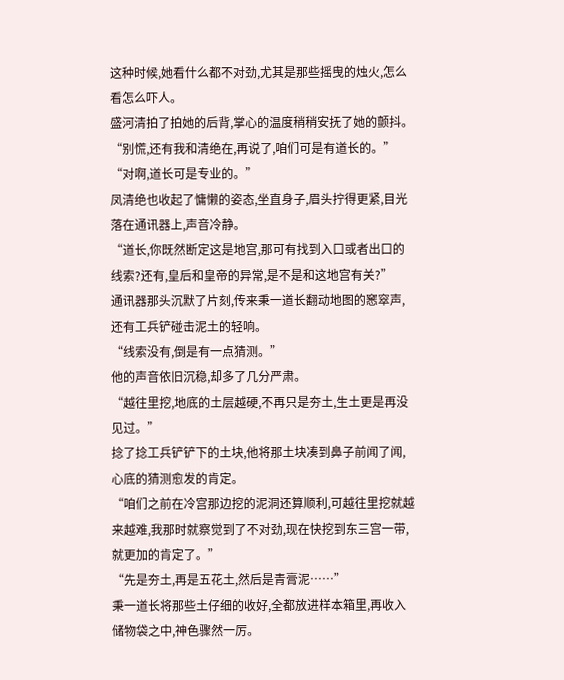这种时候,她看什么都不对劲,尤其是那些摇曳的烛火,怎么看怎么吓人。
盛河清拍了拍她的后背,掌心的温度稍稍安抚了她的颤抖。
“别慌,还有我和清绝在,再说了,咱们可是有道长的。”
“对啊,道长可是专业的。”
凤清绝也收起了慵懒的姿态,坐直身子,眉头拧得更紧,目光落在通讯器上,声音冷静。
“道长,你既然断定这是地宫,那可有找到入口或者出口的线索?还有,皇后和皇帝的异常,是不是和这地宫有关?”
通讯器那头沉默了片刻,传来秉一道长翻动地图的窸窣声,还有工兵铲碰击泥土的轻响。
“线索没有,倒是有一点猜测。”
他的声音依旧沉稳,却多了几分严肃。
“越往里挖,地底的土层越硬,不再只是夯土,生土更是再没见过。”
捻了捻工兵铲铲下的土块,他将那土块凑到鼻子前闻了闻,心底的猜测愈发的肯定。
“咱们之前在冷宫那边挖的泥洞还算顺利,可越往里挖就越来越难,我那时就察觉到了不对劲,现在快挖到东三宫一带,就更加的肯定了。”
“先是夯土,再是五花土,然后是青膏泥……”
秉一道长将那些土仔细的收好,全都放进样本箱里,再收入储物袋之中,神色骤然一厉。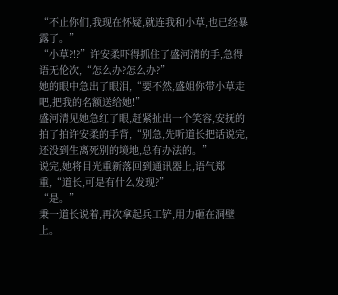“不止你们,我现在怀疑,就连我和小草,也已经暴露了。”
“小草?!?”许安柔吓得抓住了盛河清的手,急得语无伦次,“怎么办?怎么办?”
她的眼中急出了眼泪,“要不然,盛姐你带小草走吧,把我的名额送给她!”
盛河清见她急红了眼,赶紧扯出一个笑容,安抚的拍了拍许安柔的手背,“别急,先听道长把话说完,还没到生离死别的境地,总有办法的。”
说完,她将目光重新落回到通讯器上,语气郑重,“道长,可是有什么发现?”
“是。”
秉一道长说着,再次拿起兵工铲,用力砸在洞壁上。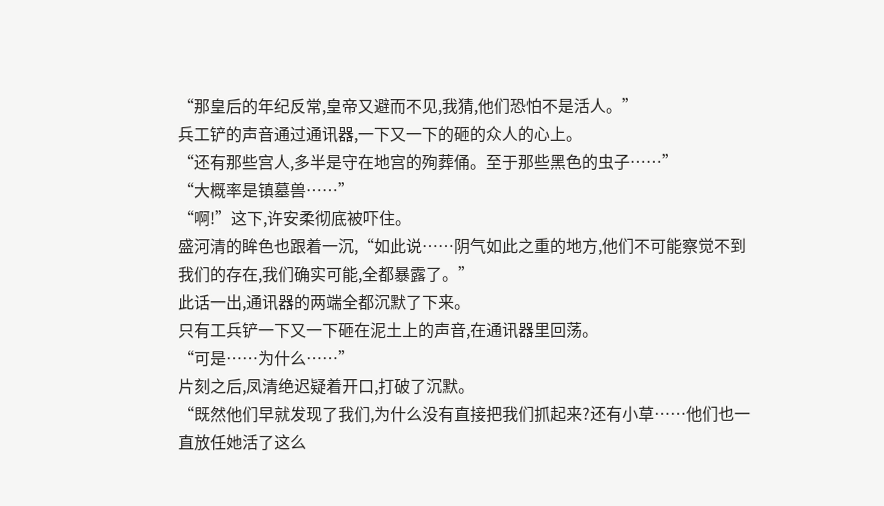“那皇后的年纪反常,皇帝又避而不见,我猜,他们恐怕不是活人。”
兵工铲的声音通过通讯器,一下又一下的砸的众人的心上。
“还有那些宫人,多半是守在地宫的殉葬俑。至于那些黑色的虫子……”
“大概率是镇墓兽……”
“啊!”这下,许安柔彻底被吓住。
盛河清的眸色也跟着一沉,“如此说……阴气如此之重的地方,他们不可能察觉不到我们的存在,我们确实可能,全都暴露了。”
此话一出,通讯器的两端全都沉默了下来。
只有工兵铲一下又一下砸在泥土上的声音,在通讯器里回荡。
“可是……为什么……”
片刻之后,凤清绝迟疑着开口,打破了沉默。
“既然他们早就发现了我们,为什么没有直接把我们抓起来?还有小草……他们也一直放任她活了这么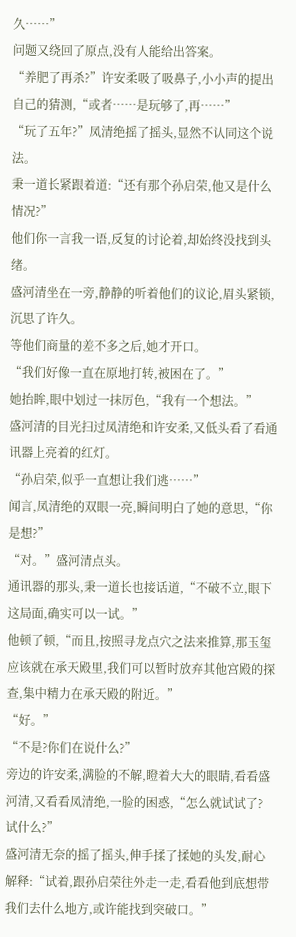久……”
问题又绕回了原点,没有人能给出答案。
“养肥了再杀?”许安柔吸了吸鼻子,小小声的提出自己的猜测,“或者……是玩够了,再……”
“玩了五年?”凤清绝摇了摇头,显然不认同这个说法。
秉一道长紧跟着道:“还有那个孙启荣,他又是什么情况?”
他们你一言我一语,反复的讨论着,却始终没找到头绪。
盛河清坐在一旁,静静的听着他们的议论,眉头紧锁,沉思了许久。
等他们商量的差不多之后,她才开口。
“我们好像一直在原地打转,被困在了。”
她抬眸,眼中划过一抹厉色,“我有一个想法。”
盛河清的目光扫过凤清绝和许安柔,又低头看了看通讯器上亮着的红灯。
“孙启荣,似乎一直想让我们逃……”
闻言,凤清绝的双眼一亮,瞬间明白了她的意思,“你是想?”
“对。”盛河清点头。
通讯器的那头,秉一道长也接话道,“不破不立,眼下这局面,确实可以一试。”
他顿了顿,“而且,按照寻龙点穴之法来推算,那玉玺应该就在承天殿里,我们可以暂时放弃其他宫殿的探查,集中精力在承天殿的附近。”
“好。”
“不是?你们在说什么?”
旁边的许安柔,满脸的不解,瞪着大大的眼睛,看看盛河清,又看看凤清绝,一脸的困惑,“怎么就试试了?试什么?”
盛河清无奈的摇了摇头,伸手揉了揉她的头发,耐心解释:“试着,跟孙启荣往外走一走,看看他到底想带我们去什么地方,或许能找到突破口。”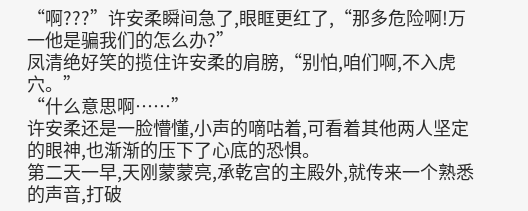“啊???”许安柔瞬间急了,眼眶更红了,“那多危险啊!万一他是骗我们的怎么办?”
凤清绝好笑的揽住许安柔的肩膀,“别怕,咱们啊,不入虎穴。”
“什么意思啊……”
许安柔还是一脸懵懂,小声的嘀咕着,可看着其他两人坚定的眼神,也渐渐的压下了心底的恐惧。
第二天一早,天刚蒙蒙亮,承乾宫的主殿外,就传来一个熟悉的声音,打破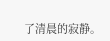了清晨的寂静。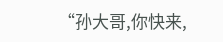“孙大哥,你快来,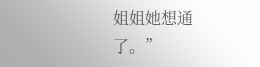姐姐她想通了。”